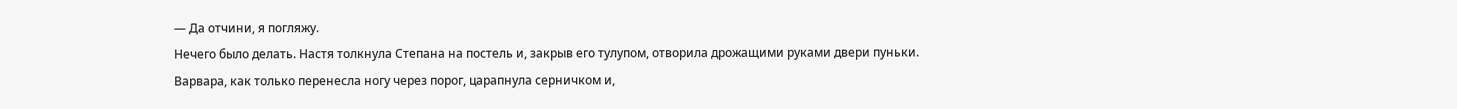— Да отчини, я погляжу.
Нечего было делать. Настя толкнула Степана на постель и, закрыв его тулупом, отворила дрожащими руками двери пуньки.
Варвара, как только перенесла ногу через порог, царапнула серничком и,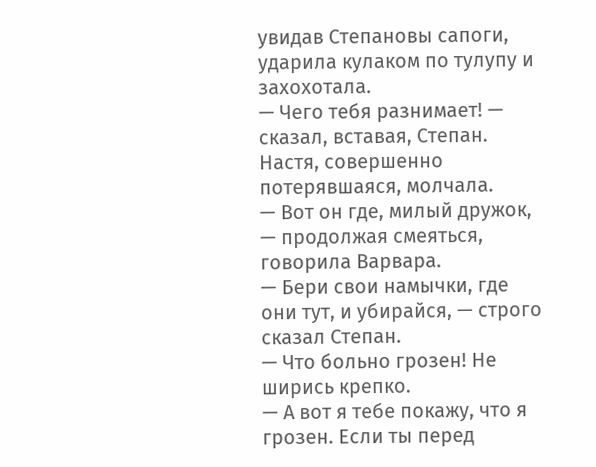увидав Степановы сапоги, ударила кулаком по тулупу и захохотала.
— Чего тебя разнимает! — сказал, вставая, Степан.
Настя, совершенно потерявшаяся, молчала.
— Вот он где, милый дружок, — продолжая смеяться, говорила Варвара.
— Бери свои намычки, где они тут, и убирайся, — строго сказал Степан.
— Что больно грозен! Не ширись крепко.
— А вот я тебе покажу, что я грозен. Если ты перед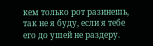кем только рот разинешь, так не я буду, если я тебе его до ушей не раздеру.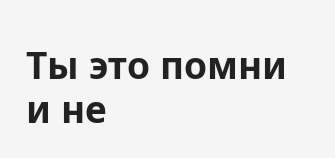Ты это помни и не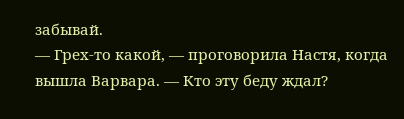забывай.
— Грех-то какой, — проговорила Настя, когда вышла Варвара. — Кто эту беду ждал?